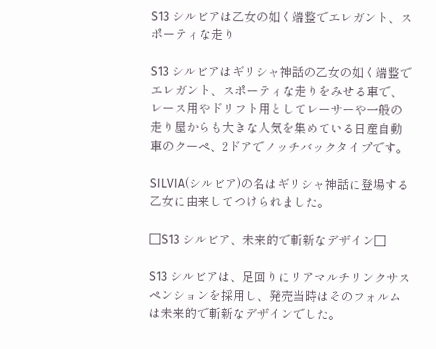S13 シルビアは乙女の如く端整でエレガント、スポーティな走り

S13 シルビアはギリシャ神話の乙女の如く端整でエレガント、スポーティな走りをみせる車で、レース用やドリフト用としてレーサーや一般の走り屋からも大きな人気を集めている日産自動車のクーペ、2ドアでノッチバックタイプです。

SILVIA(シルビア)の名はギリシャ神話に登場する乙女に由来してつけられました。

□S13 シルビア、未来的で斬新なデザイン□

S13 シルビアは、足回りにリアマルチリンクサスペンションを採用し、発売当時はそのフォルムは未来的で斬新なデザインでした。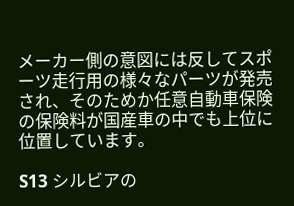メーカー側の意図には反してスポーツ走行用の様々なパーツが発売され、そのためか任意自動車保険の保険料が国産車の中でも上位に位置しています。

S13 シルビアの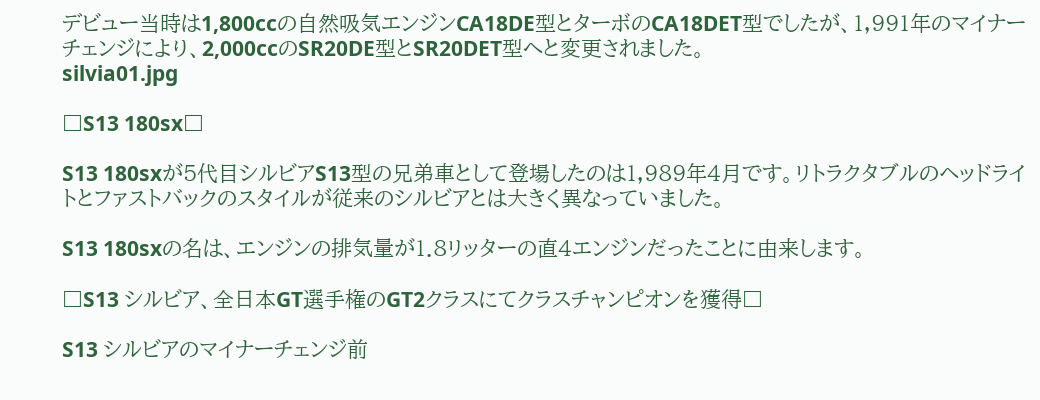デビュー当時は1,800ccの自然吸気エンジンCA18DE型とターボのCA18DET型でしたが、1,991年のマイナーチェンジにより、2,000ccのSR20DE型とSR20DET型へと変更されました。
silvia01.jpg

□S13 180sx□

S13 180sxが5代目シルビアS13型の兄弟車として登場したのは1,989年4月です。リトラクタブルのヘッドライトとファストバックのスタイルが従来のシルビアとは大きく異なっていました。

S13 180sxの名は、エンジンの排気量が1.8リッターの直4エンジンだったことに由来します。

□S13 シルビア、全日本GT選手権のGT2クラスにてクラスチャンピオンを獲得□

S13 シルビアのマイナーチェンジ前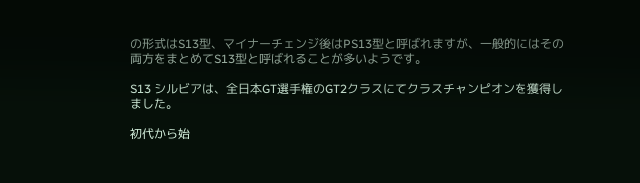の形式はS13型、マイナーチェンジ後はPS13型と呼ばれますが、一般的にはその両方をまとめてS13型と呼ばれることが多いようです。

S13 シルビアは、全日本GT選手権のGT2クラスにてクラスチャンピオンを獲得しました。

初代から始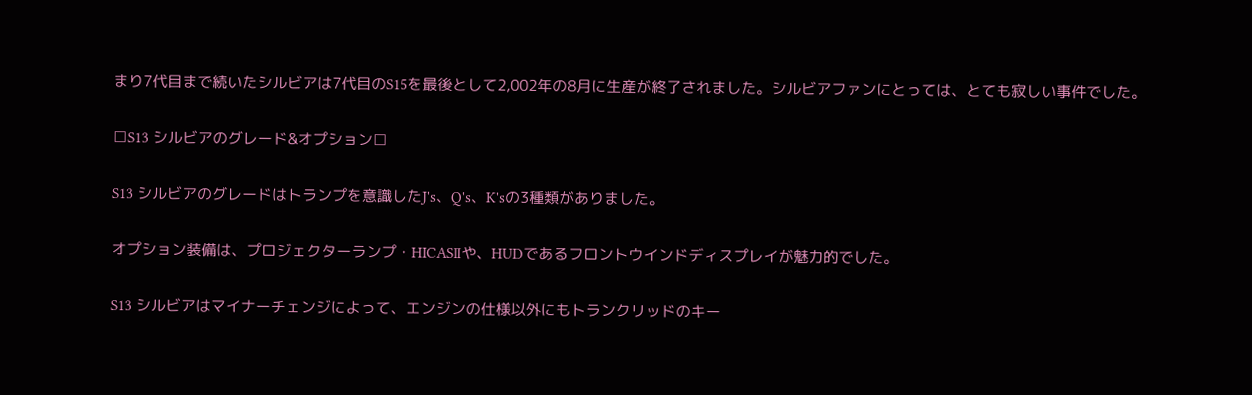まり7代目まで続いたシルビアは7代目のS15を最後として2,002年の8月に生産が終了されました。シルビアファンにとっては、とても寂しい事件でした。

□S13 シルビアのグレード&オプション□

S13 シルビアのグレードはトランプを意識したJ's、Q's、K'sの3種類がありました。

オプション装備は、プロジェクターランプ・HICASⅡや、HUDであるフロントウインドディスプレイが魅力的でした。

S13 シルビアはマイナーチェンジによって、エンジンの仕様以外にもトランクリッドのキー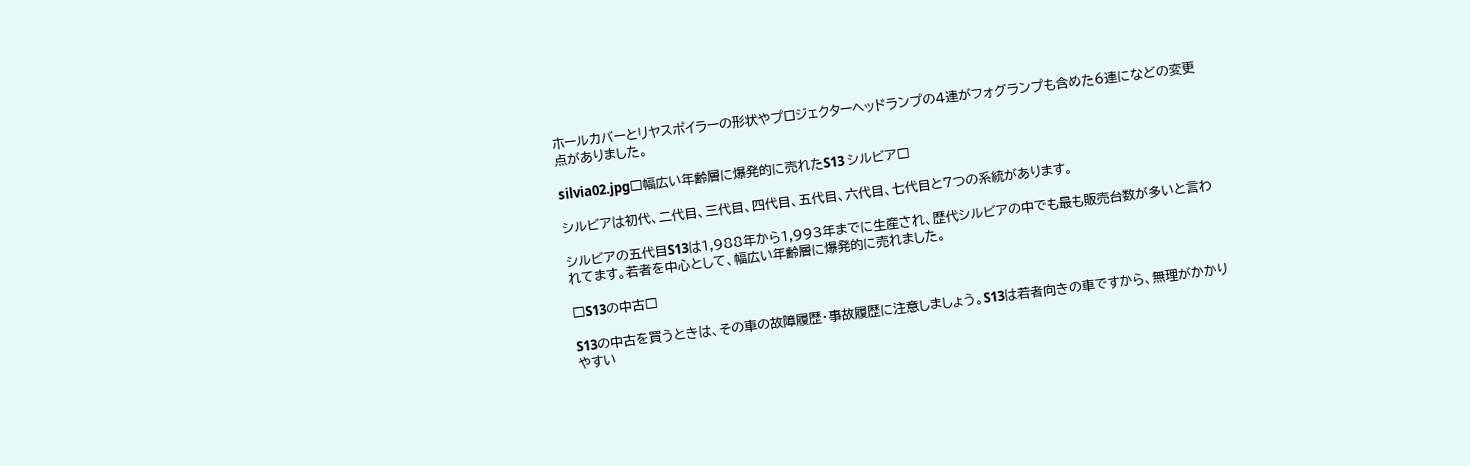ホールカバーとリヤスポイラーの形状やプロジェクターヘッドランプの4連がフォグランプも含めた6連になどの変更点がありました。

silvia02.jpg□幅広い年齢層に爆発的に売れたS13 シルビア□

シルビアは初代、二代目、三代目、四代目、五代目、六代目、七代目と7つの系統があります。

シルビアの五代目S13は1,988年から1,993年までに生産され、歴代シルビアの中でも最も販売台数が多いと言われてます。若者を中心として、幅広い年齢層に爆発的に売れました。

□S13の中古□

S13の中古を買うときは、その車の故障履歴・事故履歴に注意しましょう。S13は若者向きの車ですから、無理がかかりやすい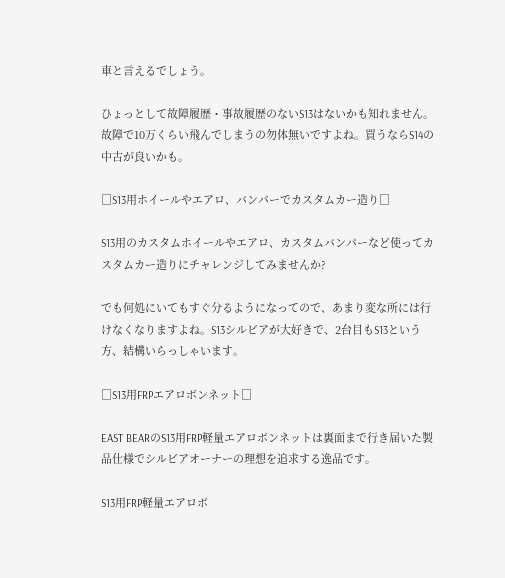車と言えるでしょう。

ひょっとして故障履歴・事故履歴のないS13はないかも知れません。故障で10万くらい飛んでしまうの勿体無いですよね。買うならS14の中古が良いかも。

□S13用ホイールやエアロ、バンパーでカスタムカー造り□

S13用のカスタムホイールやエアロ、カスタムバンパーなど使ってカスタムカー造りにチャレンジしてみませんか?

でも何処にいてもすぐ分るようになってので、あまり変な所には行けなくなりますよね。S13シルビアが大好きで、2台目もS13という方、結構いらっしゃいます。

□S13用FRPエアロボンネット□

EAST BEARのS13用FRP軽量エアロボンネットは裏面まで行き届いた製品仕様でシルビアオーナーの理想を追求する逸品です。

S13用FRP軽量エアロボ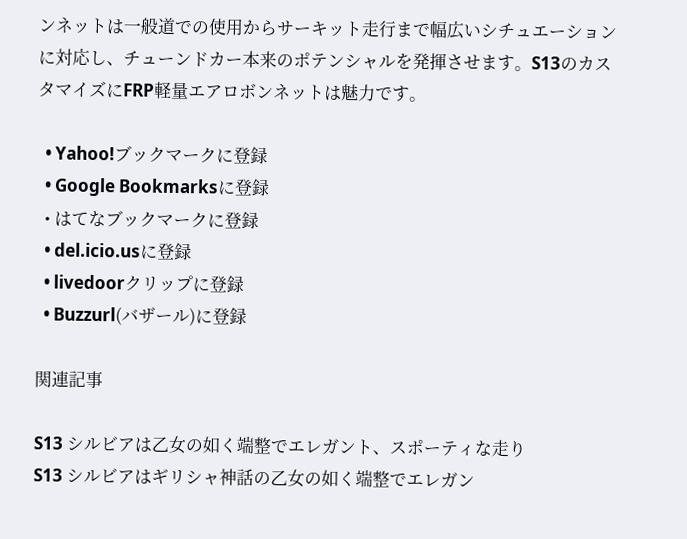ンネットは一般道での使用からサーキット走行まで幅広いシチュエーションに対応し、チューンドカー本来のポテンシャルを発揮させます。S13のカスタマイズにFRP軽量エアロボンネットは魅力です。

  • Yahoo!ブックマークに登録
  • Google Bookmarksに登録
  • はてなブックマークに登録
  • del.icio.usに登録
  • livedoorクリップに登録
  • Buzzurl(バザール)に登録

関連記事

S13 シルビアは乙女の如く端整でエレガント、スポーティな走り
S13 シルビアはギリシャ神話の乙女の如く端整でエレガン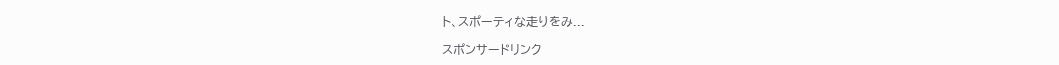ト、スポーティな走りをみ...

スポンサードリンク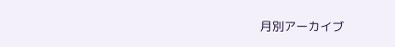月別アーカイブ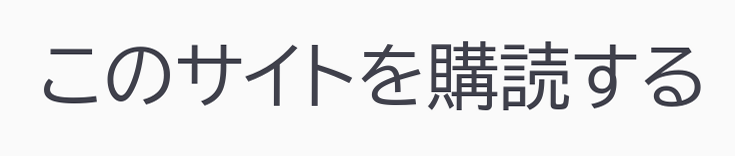このサイトを購読する